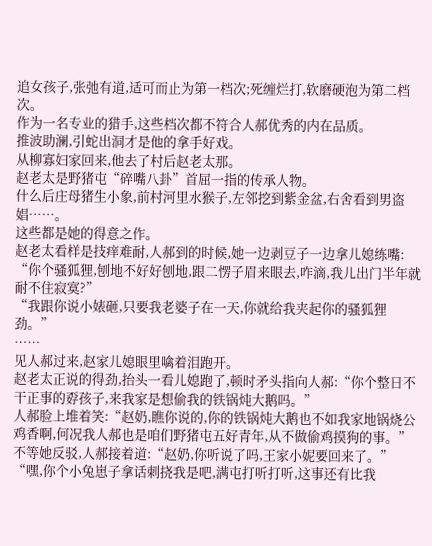追女孩子,张弛有道,适可而止为第一档次;死缠烂打,软磨硬泡为第二档次。
作为一名专业的猎手,这些档次都不符合人郝优秀的内在品质。
推波助澜,引蛇出洞才是他的拿手好戏。
从柳寡妇家回来,他去了村后赵老太那。
赵老太是野猪屯“碎嘴八卦”首屈一指的传承人物。
什么后庄母猪生小象,前村河里水猴子,左邻挖到紫金盆,右舍看到男盗娼……。
这些都是她的得意之作。
赵老太看样是技痒难耐,人郝到的时候,她一边剥豆子一边拿儿媳练嘴:
“你个骚狐狸,刨地不好好刨地,跟二愣子眉来眼去,咋滴,我儿出门半年就耐不住寂寞?”
“我跟你说小婊砸,只要我老婆子在一天,你就给我夹起你的骚狐狸劲。”
……
见人郝过来,赵家儿媳眼里噙着泪跑开。
赵老太正说的得劲,抬头一看儿媳跑了,顿时矛头指向人郝:“你个整日不干正事的孬孩子,来我家是想偷我的铁锅炖大鹅吗。”
人郝脸上堆着笑:“赵奶,瞧你说的,你的铁锅炖大鹅也不如我家地锅烧公鸡香啊,何况我人郝也是咱们野猪屯五好青年,从不做偷鸡摸狗的事。”
不等她反驳,人郝接着道:“赵奶,你听说了吗,王家小妮要回来了。”
“嘿,你个小兔崽子拿话刺挠我是吧,满屯打听打听,这事还有比我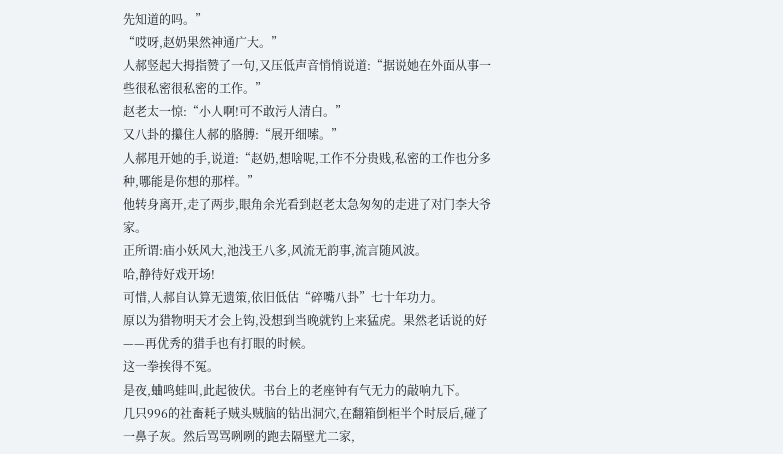先知道的吗。”
“哎呀,赵奶果然神通广大。”
人郝竖起大拇指赞了一句,又压低声音悄悄说道:“据说她在外面从事一些很私密很私密的工作。”
赵老太一惊:“小人啊!可不敢污人清白。”
又八卦的攥住人郝的胳膊:“展开细嗦。”
人郝甩开她的手,说道:“赵奶,想啥呢,工作不分贵贱,私密的工作也分多种,哪能是你想的那样。”
他转身离开,走了两步,眼角余光看到赵老太急匆匆的走进了对门李大爷家。
正所谓:庙小妖风大,池浅王八多,风流无韵事,流言随风波。
哈,静待好戏开场!
可惜,人郝自认算无遗策,依旧低估“碎嘴八卦”七十年功力。
原以为猎物明天才会上钩,没想到当晚就钓上来猛虎。果然老话说的好——再优秀的猎手也有打眼的时候。
这一拳挨得不冤。
是夜,蛐鸣蛙叫,此起彼伏。书台上的老座钟有气无力的敲响九下。
几只996的社畜耗子贼头贼脑的钻出洞穴,在翻箱倒柜半个时辰后,碰了一鼻子灰。然后骂骂咧咧的跑去隔壁尤二家,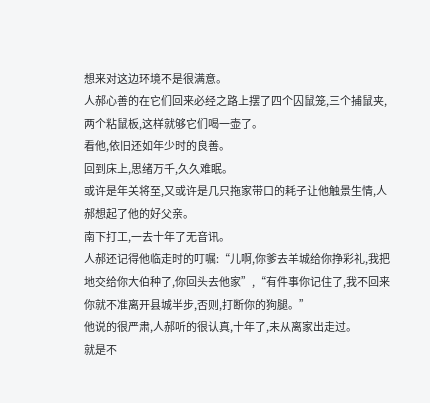想来对这边环境不是很满意。
人郝心善的在它们回来必经之路上摆了四个囚鼠笼,三个捕鼠夹,两个粘鼠板,这样就够它们喝一壶了。
看他,依旧还如年少时的良善。
回到床上,思绪万千,久久难眠。
或许是年关将至,又或许是几只拖家带口的耗子让他触景生情,人郝想起了他的好父亲。
南下打工,一去十年了无音讯。
人郝还记得他临走时的叮嘱:“儿啊,你爹去羊城给你挣彩礼,我把地交给你大伯种了,你回头去他家”,“有件事你记住了,我不回来你就不准离开县城半步,否则,打断你的狗腿。”
他说的很严肃,人郝听的很认真,十年了,未从离家出走过。
就是不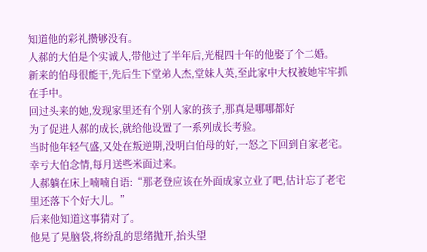知道他的彩礼攒够没有。
人郝的大伯是个实诚人,带他过了半年后,光棍四十年的他娶了个二婚。
新来的伯母很能干,先后生下堂弟人杰,堂妹人英,至此家中大权被她牢牢抓在手中。
回过头来的她,发现家里还有个别人家的孩子,那真是哪哪都好
为了促进人郝的成长,就给他设置了一系列成长考验。
当时他年轻气盛,又处在叛逆期,没明白伯母的好,一怒之下回到自家老宅。幸亏大伯念情,每月送些米面过来。
人郝躺在床上喃喃自语:“那老登应该在外面成家立业了吧,估计忘了老宅里还落下个好大儿。”
后来他知道这事猜对了。
他晃了晃脑袋,将纷乱的思绪抛开,抬头望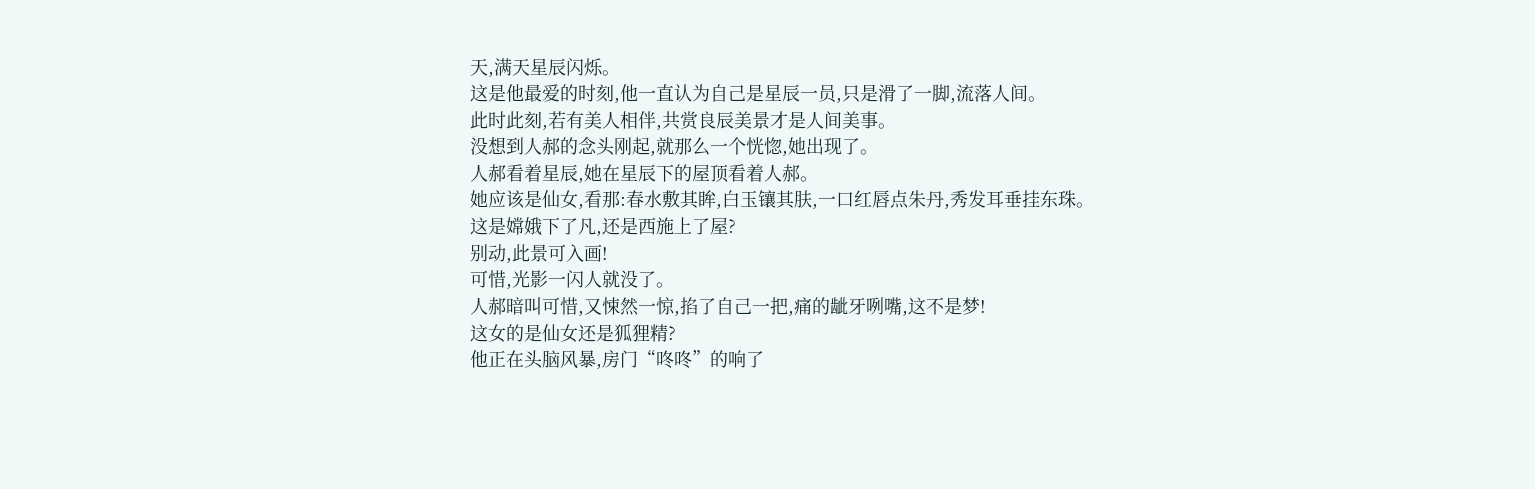天,满天星辰闪烁。
这是他最爱的时刻,他一直认为自己是星辰一员,只是滑了一脚,流落人间。
此时此刻,若有美人相伴,共赏良辰美景才是人间美事。
没想到人郝的念头刚起,就那么一个恍惚,她出现了。
人郝看着星辰,她在星辰下的屋顶看着人郝。
她应该是仙女,看那:春水敷其眸,白玉镶其肤,一口红唇点朱丹,秀发耳垂挂东珠。
这是嫦娥下了凡,还是西施上了屋?
别动,此景可入画!
可惜,光影一闪人就没了。
人郝暗叫可惜,又悚然一惊,掐了自己一把,痛的龇牙咧嘴,这不是梦!
这女的是仙女还是狐狸精?
他正在头脑风暴,房门“咚咚”的响了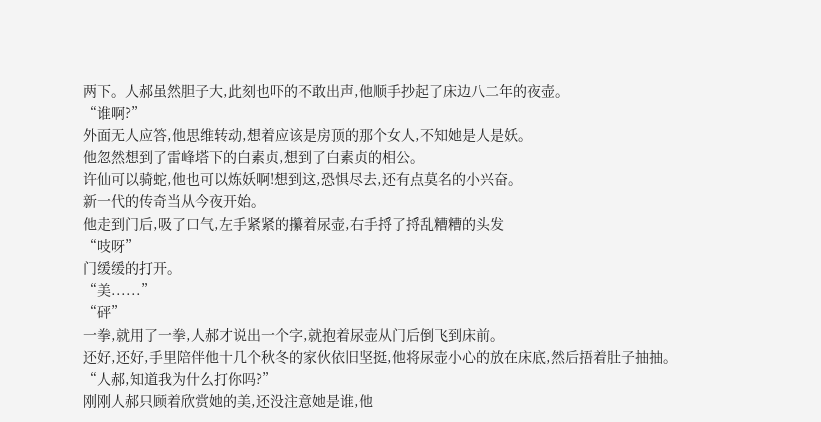两下。人郝虽然胆子大,此刻也吓的不敢出声,他顺手抄起了床边八二年的夜壶。
“谁啊?”
外面无人应答,他思维转动,想着应该是房顶的那个女人,不知她是人是妖。
他忽然想到了雷峰塔下的白素贞,想到了白素贞的相公。
许仙可以骑蛇,他也可以炼妖啊!想到这,恐惧尽去,还有点莫名的小兴奋。
新一代的传奇当从今夜开始。
他走到门后,吸了口气,左手紧紧的攥着尿壶,右手捋了捋乱糟糟的头发
“吱呀”
门缓缓的打开。
“美......”
“砰”
一拳,就用了一拳,人郝才说出一个字,就抱着尿壶从门后倒飞到床前。
还好,还好,手里陪伴他十几个秋冬的家伙依旧坚挺,他将尿壶小心的放在床底,然后捂着肚子抽抽。
“人郝,知道我为什么打你吗?”
刚刚人郝只顾着欣赏她的美,还没注意她是谁,他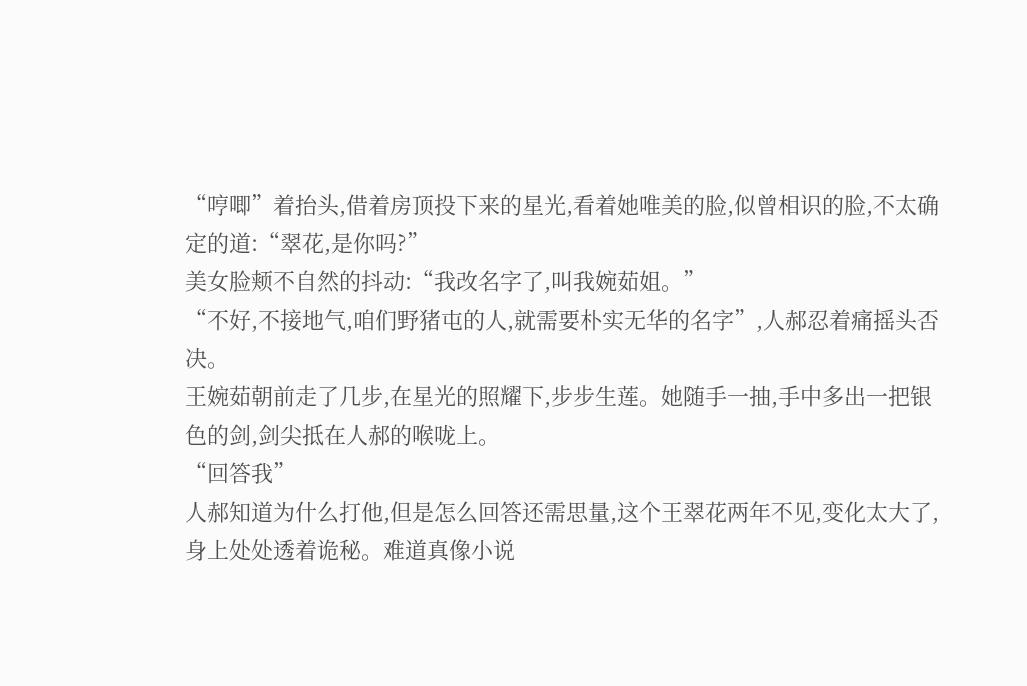“哼唧”着抬头,借着房顶投下来的星光,看着她唯美的脸,似曾相识的脸,不太确定的道:“翠花,是你吗?”
美女脸颊不自然的抖动:“我改名字了,叫我婉茹姐。”
“不好,不接地气,咱们野猪屯的人,就需要朴实无华的名字”,人郝忍着痛摇头否决。
王婉茹朝前走了几步,在星光的照耀下,步步生莲。她随手一抽,手中多出一把银色的剑,剑尖抵在人郝的喉咙上。
“回答我”
人郝知道为什么打他,但是怎么回答还需思量,这个王翠花两年不见,变化太大了,身上处处透着诡秘。难道真像小说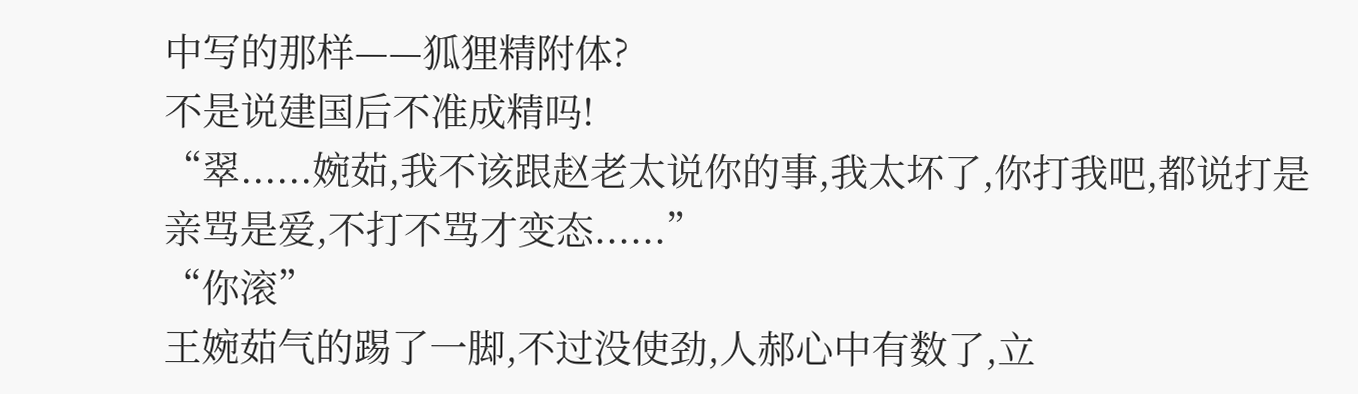中写的那样——狐狸精附体?
不是说建国后不准成精吗!
“翠......婉茹,我不该跟赵老太说你的事,我太坏了,你打我吧,都说打是亲骂是爱,不打不骂才变态......”
“你滚”
王婉茹气的踢了一脚,不过没使劲,人郝心中有数了,立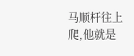马顺杆往上爬,他就是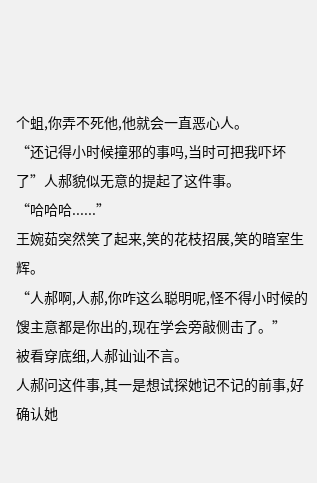个蛆,你弄不死他,他就会一直恶心人。
“还记得小时候撞邪的事吗,当时可把我吓坏了”人郝貌似无意的提起了这件事。
“哈哈哈......”
王婉茹突然笑了起来,笑的花枝招展,笑的暗室生辉。
“人郝啊,人郝,你咋这么聪明呢,怪不得小时候的馊主意都是你出的,现在学会旁敲侧击了。”
被看穿底细,人郝讪讪不言。
人郝问这件事,其一是想试探她记不记的前事,好确认她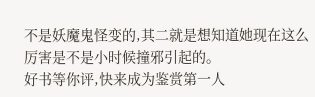不是妖魔鬼怪变的,其二就是想知道她现在这么厉害是不是小时候撞邪引起的。
好书等你评,快来成为鉴赏第一人